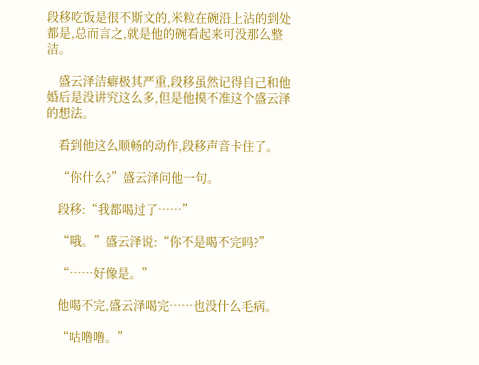段移吃饭是很不斯文的,米粒在碗沿上沾的到处都是,总而言之,就是他的碗看起来可没那么整洁。

    盛云泽洁癖极其严重,段移虽然记得自己和他婚后是没讲究这么多,但是他摸不准这个盛云泽的想法。

    看到他这么顺畅的动作,段移声音卡住了。

    “你什么?”盛云泽问他一句。

    段移:“我都喝过了……”

    “哦。”盛云泽说:“你不是喝不完吗?”

    “……好像是。”

    他喝不完,盛云泽喝完……也没什么毛病。

    “咕噜噜。”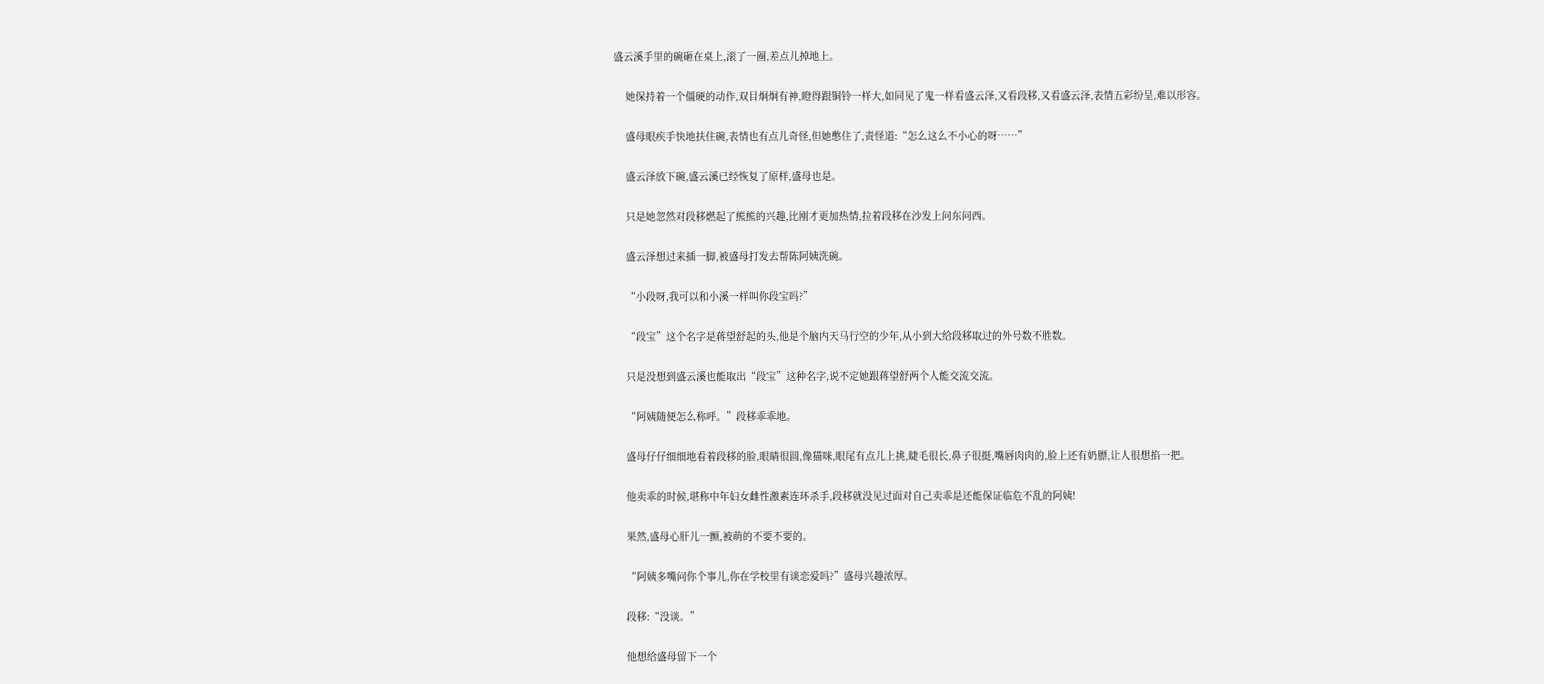盛云溪手里的碗砸在桌上,滚了一圈,差点儿掉地上。

    她保持着一个僵硬的动作,双目炯炯有神,瞪得跟铜铃一样大,如同见了鬼一样看盛云泽,又看段移,又看盛云泽,表情五彩纷呈,难以形容。

    盛母眼疾手快地扶住碗,表情也有点儿奇怪,但她憋住了,责怪道:“怎么这么不小心的呀……”

    盛云泽放下碗,盛云溪已经恢复了原样,盛母也是。

    只是她忽然对段移燃起了熊熊的兴趣,比刚才更加热情,拉着段移在沙发上问东问西。

    盛云泽想过来插一脚,被盛母打发去帮陈阿姨洗碗。

    “小段呀,我可以和小溪一样叫你段宝吗?”

    “段宝”这个名字是蒋望舒起的头,他是个脑内天马行空的少年,从小到大给段移取过的外号数不胜数。

    只是没想到盛云溪也能取出“段宝”这种名字,说不定她跟蒋望舒两个人能交流交流。

    “阿姨随便怎么称呼。”段移乖乖地。

    盛母仔仔细细地看着段移的脸,眼睛很圆,像猫咪,眼尾有点儿上挑,睫毛很长,鼻子很挺,嘴唇肉肉的,脸上还有奶膘,让人很想掐一把。

    他卖乖的时候,堪称中年妇女雌性激素连环杀手,段移就没见过面对自己卖乖是还能保证临危不乱的阿姨!

    果然,盛母心肝儿一颤,被萌的不要不要的。

    “阿姨多嘴问你个事儿,你在学校里有谈恋爱吗?”盛母兴趣浓厚。

    段移:“没谈。”

    他想给盛母留下一个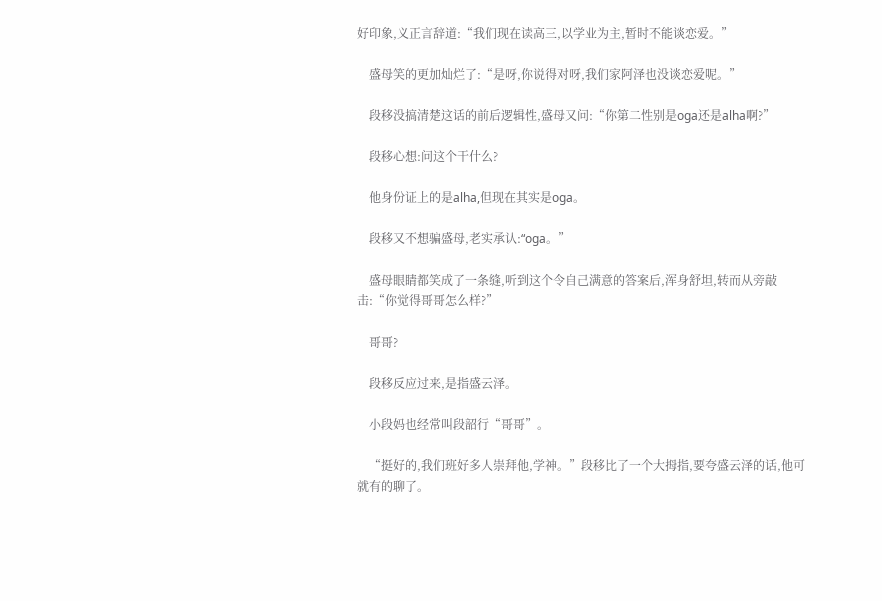好印象,义正言辞道:“我们现在读高三,以学业为主,暂时不能谈恋爱。”

    盛母笑的更加灿烂了:“是呀,你说得对呀,我们家阿泽也没谈恋爱呢。”

    段移没搞清楚这话的前后逻辑性,盛母又问:“你第二性别是oga还是alha啊?”

    段移心想:问这个干什么?

    他身份证上的是alha,但现在其实是oga。

    段移又不想骗盛母,老实承认:“oga。”

    盛母眼睛都笑成了一条缝,听到这个令自己满意的答案后,浑身舒坦,转而从旁敲击:“你觉得哥哥怎么样?”

    哥哥?

    段移反应过来,是指盛云泽。

    小段妈也经常叫段韶行“哥哥”。

    “挺好的,我们班好多人崇拜他,学神。”段移比了一个大拇指,要夸盛云泽的话,他可就有的聊了。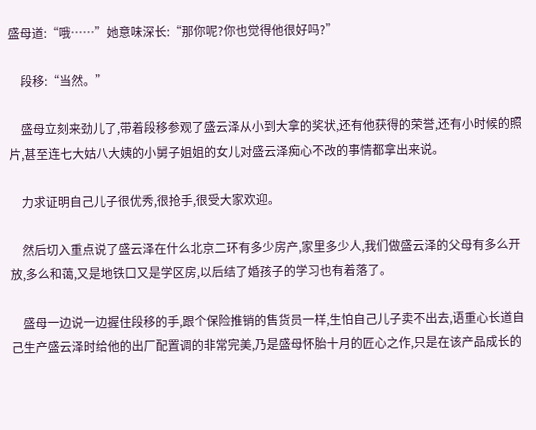盛母道:“哦……”她意味深长:“那你呢?你也觉得他很好吗?”

    段移:“当然。”

    盛母立刻来劲儿了,带着段移参观了盛云泽从小到大拿的奖状,还有他获得的荣誉,还有小时候的照片,甚至连七大姑八大姨的小舅子姐姐的女儿对盛云泽痴心不改的事情都拿出来说。

    力求证明自己儿子很优秀,很抢手,很受大家欢迎。

    然后切入重点说了盛云泽在什么北京二环有多少房产,家里多少人,我们做盛云泽的父母有多么开放,多么和蔼,又是地铁口又是学区房,以后结了婚孩子的学习也有着落了。

    盛母一边说一边握住段移的手,跟个保险推销的售货员一样,生怕自己儿子卖不出去,语重心长道自己生产盛云泽时给他的出厂配置调的非常完美,乃是盛母怀胎十月的匠心之作,只是在该产品成长的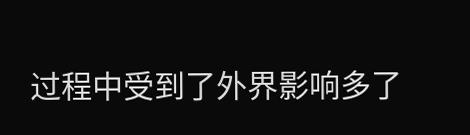过程中受到了外界影响多了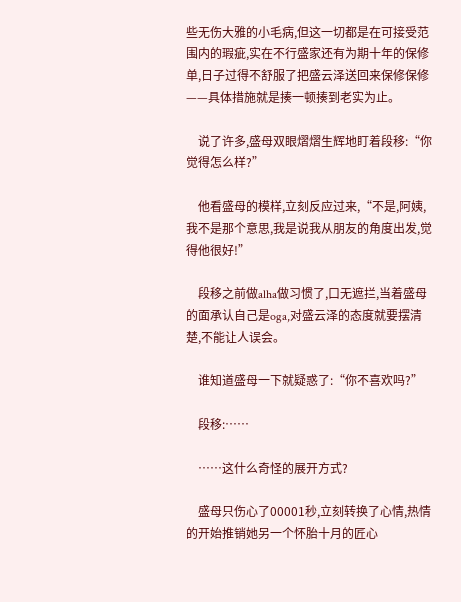些无伤大雅的小毛病,但这一切都是在可接受范围内的瑕疵,实在不行盛家还有为期十年的保修单,日子过得不舒服了把盛云泽送回来保修保修——具体措施就是揍一顿揍到老实为止。

    说了许多,盛母双眼熠熠生辉地盯着段移:“你觉得怎么样?”

    他看盛母的模样,立刻反应过来,“不是,阿姨,我不是那个意思,我是说我从朋友的角度出发,觉得他很好!”

    段移之前做alha做习惯了,口无遮拦,当着盛母的面承认自己是oga,对盛云泽的态度就要摆清楚,不能让人误会。

    谁知道盛母一下就疑惑了:“你不喜欢吗?”

    段移:……

    ……这什么奇怪的展开方式?

    盛母只伤心了00001秒,立刻转换了心情,热情的开始推销她另一个怀胎十月的匠心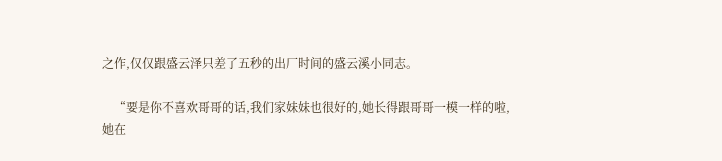之作,仅仅跟盛云泽只差了五秒的出厂时间的盛云溪小同志。

    “要是你不喜欢哥哥的话,我们家妹妹也很好的,她长得跟哥哥一模一样的啦,她在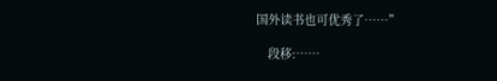国外读书也可优秀了……”

    段移:……